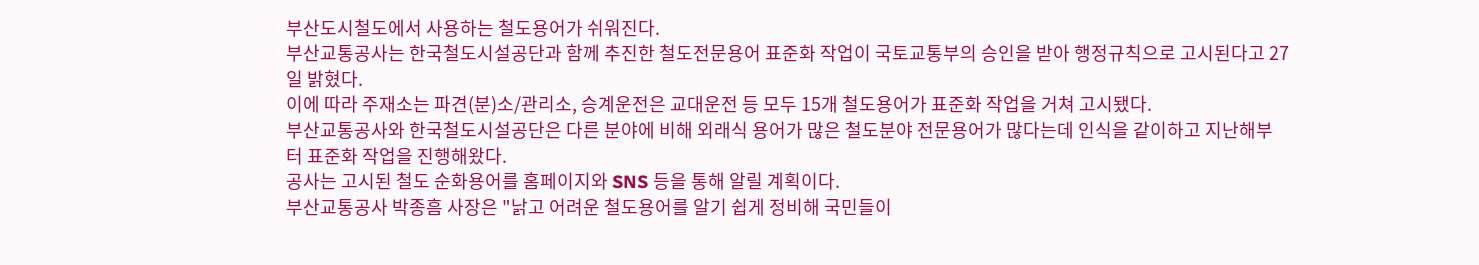부산도시철도에서 사용하는 철도용어가 쉬워진다.
부산교통공사는 한국철도시설공단과 함께 추진한 철도전문용어 표준화 작업이 국토교통부의 승인을 받아 행정규칙으로 고시된다고 27일 밝혔다.
이에 따라 주재소는 파견(분)소/관리소, 승계운전은 교대운전 등 모두 15개 철도용어가 표준화 작업을 거쳐 고시됐다.
부산교통공사와 한국철도시설공단은 다른 분야에 비해 외래식 용어가 많은 철도분야 전문용어가 많다는데 인식을 같이하고 지난해부터 표준화 작업을 진행해왔다.
공사는 고시된 철도 순화용어를 홈페이지와 SNS 등을 통해 알릴 계획이다.
부산교통공사 박종흠 사장은 "낡고 어려운 철도용어를 알기 쉽게 정비해 국민들이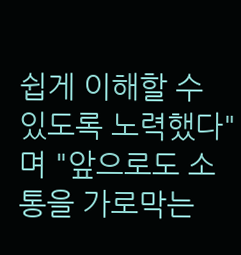쉽게 이해할 수 있도록 노력했다"며 "앞으로도 소통을 가로막는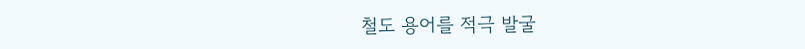철도 용어를 적극 발굴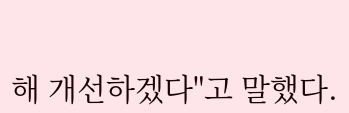해 개선하겠다"고 말했다.